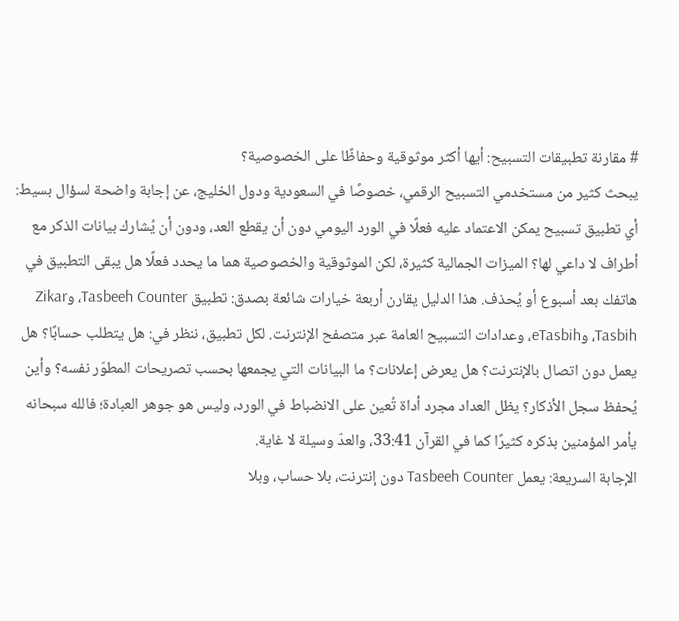# مقارنة تطبيقات التسبيح: أيها أكثر موثوقية وحفاظًا على الخصوصية؟
يبحث كثير من مستخدمي التسبيح الرقمي، خصوصًا في السعودية ودول الخليج، عن إجابة واضحة لسؤال بسيط: أي تطبيق تسبيح يمكن الاعتماد عليه فعلًا في الورد اليومي دون أن يقطع العد، ودون أن يُشارك بيانات الذكر مع أطراف لا داعي لها؟ الميزات الجمالية كثيرة، لكن الموثوقية والخصوصية هما ما يحدد فعلًا هل يبقى التطبيق في هاتفك بعد أسبوع أو يُحذف. هذا الدليل يقارن أربعة خيارات شائعة بصدق: تطبيق Tasbeeh Counter، وZikar Tasbih، وeTasbih، وعدادات التسبيح العامة عبر متصفح الإنترنت. لكل تطبيق، ننظر في: هل يتطلب حسابًا؟ هل يعمل دون اتصال بالإنترنت؟ هل يعرض إعلانات؟ ما البيانات التي يجمعها بحسب تصريحات المطوّر نفسه؟ وأين يُحفظ سجل الأذكار؟ يظل العداد مجرد أداة تُعين على الانضباط في الورد، وليس هو جوهر العبادة؛ فالله سبحانه يأمر المؤمنين بذكره كثيرًا كما في القرآن 33:41، والعدّ وسيلة لا غاية.
الإجابة السريعة: يعمل Tasbeeh Counter دون إنترنت، بلا حساب، وبلا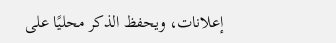إعلانات، ويحفظ الذكر محليًا على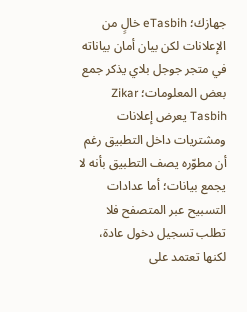جهازك؛ eTasbih خالٍ من الإعلانات لكن بيان أمان بياناته في متجر جوجل بلاي يذكر جمع بعض المعلومات؛ Zikar Tasbih يعرض إعلانات ومشتريات داخل التطبيق رغم أن مطوّره يصف التطبيق بأنه لا يجمع بيانات؛ أما عدادات التسبيح عبر المتصفح فلا تطلب تسجيل دخول عادة، لكنها تعتمد على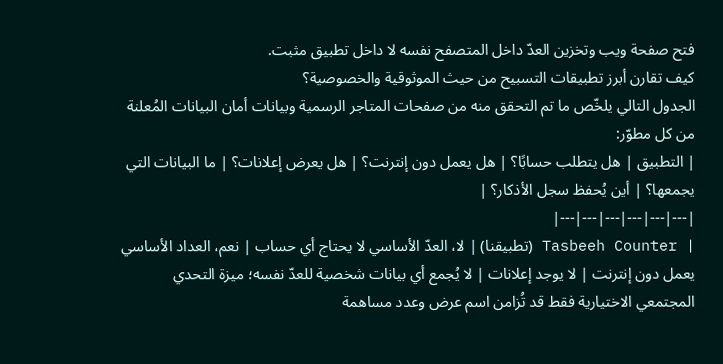فتح صفحة ويب وتخزين العدّ داخل المتصفح نفسه لا داخل تطبيق مثبت.
كيف تقارن أبرز تطبيقات التسبيح من حيث الموثوقية والخصوصية؟
الجدول التالي يلخّص ما تم التحقق منه من صفحات المتاجر الرسمية وبيانات أمان البيانات المُعلنة من كل مطوّر:
| التطبيق | هل يتطلب حسابًا؟ | هل يعمل دون إنترنت؟ | هل يعرض إعلانات؟ | ما البيانات التي يجمعها؟ | أين يُحفظ سجل الأذكار؟ |
|---|---|---|---|---|---|
| Tasbeeh Counter (تطبيقنا) | لا، العدّ الأساسي لا يحتاج أي حساب | نعم، العداد الأساسي يعمل دون إنترنت | لا يوجد إعلانات | لا يُجمع أي بيانات شخصية للعدّ نفسه؛ ميزة التحدي المجتمعي الاختيارية فقط قد تُزامن اسم عرض وعدد مساهمة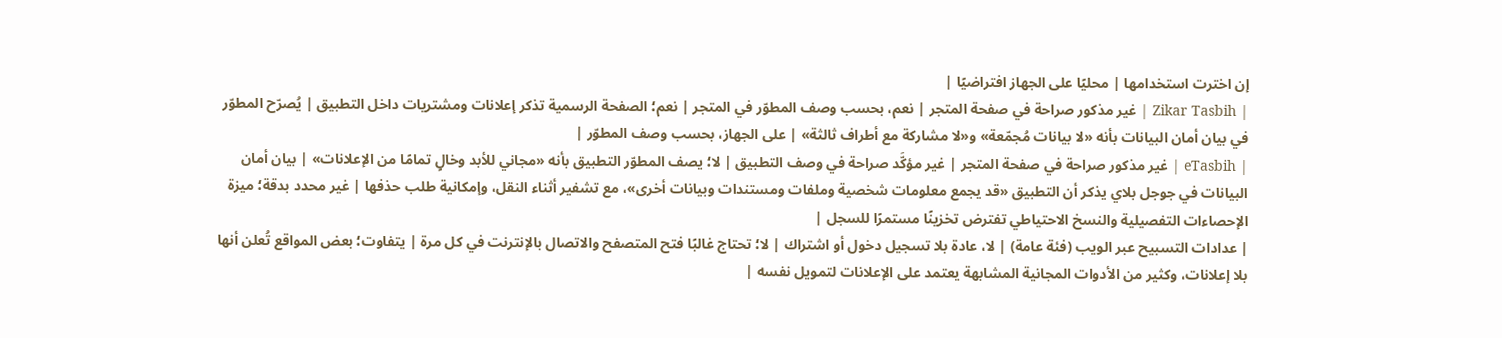إن اخترت استخدامها | محليًا على الجهاز افتراضيًا |
| Zikar Tasbih | غير مذكور صراحة في صفحة المتجر | نعم، بحسب وصف المطوّر في المتجر | نعم؛ الصفحة الرسمية تذكر إعلانات ومشتريات داخل التطبيق | يُصرّح المطوّر في بيان أمان البيانات بأنه «لا بيانات مُجمّعة» و«لا مشاركة مع أطراف ثالثة» | على الجهاز، بحسب وصف المطوّر |
| eTasbih | غير مذكور صراحة في صفحة المتجر | غير مؤكَّد صراحة في وصف التطبيق | لا؛ يصف المطوّر التطبيق بأنه «مجاني للأبد وخالٍ تمامًا من الإعلانات» | بيان أمان البيانات في جوجل بلاي يذكر أن التطبيق «قد يجمع معلومات شخصية وملفات ومستندات وبيانات أخرى»، مع تشفير أثناء النقل، وإمكانية طلب حذفها | غير محدد بدقة؛ ميزة الإحصاءات التفصيلية والنسخ الاحتياطي تفترض تخزينًا مستمرًا للسجل |
| عدادات التسبيح عبر الويب (فئة عامة) | لا، عادة بلا تسجيل دخول أو اشتراك | لا؛ تحتاج غالبًا فتح المتصفح والاتصال بالإنترنت في كل مرة | يتفاوت؛ بعض المواقع تُعلن أنها بلا إعلانات، وكثير من الأدوات المجانية المشابهة يعتمد على الإعلانات لتمويل نفسه |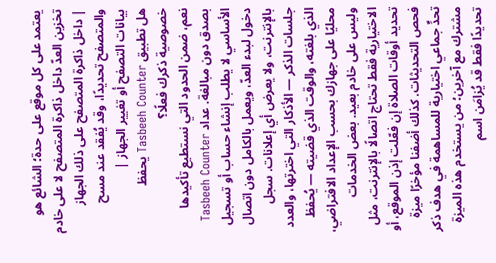يعتمد على كل موقع على حدة؛ الشائع هو تخزين العدّ داخل ذاكرة المتصفح لا على خادم | داخل ذاكرة المتصفح على ذلك الجهاز والمتصفح تحديدًا، وقد يُفقد عند مسح بيانات التصفح أو تغيير الجهاز |
هل تطبيق Tasbeeh Counter يحفظ خصوصية ذكرك فعلًا؟
نعم، ضمن الحدود التي نستطيع تأكيدها بصدق دون مبالغة. عداد Tasbeeh Counter الأساسي لا يطلب إنشاء حساب أو تسجيل دخول لبدء العدّ، ويعمل بالكامل دون اتصال بالإنترنت، ولا يعرض أي إعلانات. سجل جلسات الذكر — الأذكار التي اخترتها، والعدد الذي بلغته، والوقت الذي قضيته — يُحفظ محليًا على جهازك بحسب الإعداد الافتراضي، وليس على خادم بعيد. بعض الخدمات الاختيارية فقط تحتاج اتصالًا بالإنترنت، مثل تحديد أوقات الصلاة إن فعّلت إذن الموقع، أو فحص التحديثات. كذلك أضفنا مؤخرًا ميزة تحدٍّ جماعي اختيارية للمساهمة في هدف ذكر مشترك مع آخرين؛ من يستخدم هذه الميزة تحديدًا فقط قد يُزامَن اسم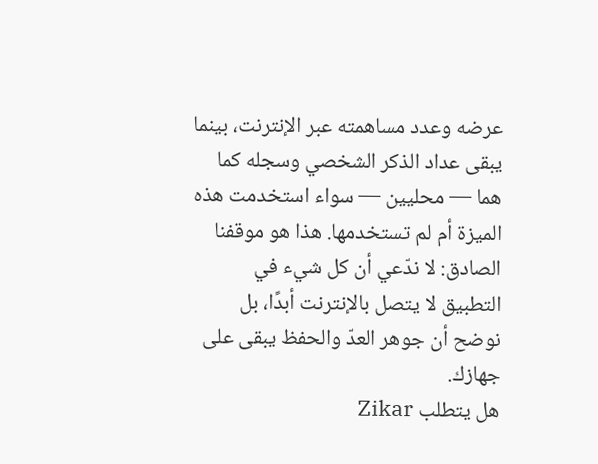عرضه وعدد مساهمته عبر الإنترنت، بينما يبقى عداد الذكر الشخصي وسجله كما هما — محليين — سواء استخدمت هذه الميزة أم لم تستخدمها. هذا هو موقفنا الصادق: لا ندّعي أن كل شيء في التطبيق لا يتصل بالإنترنت أبدًا، بل نوضح أن جوهر العدّ والحفظ يبقى على جهازك.
هل يتطلب Zikar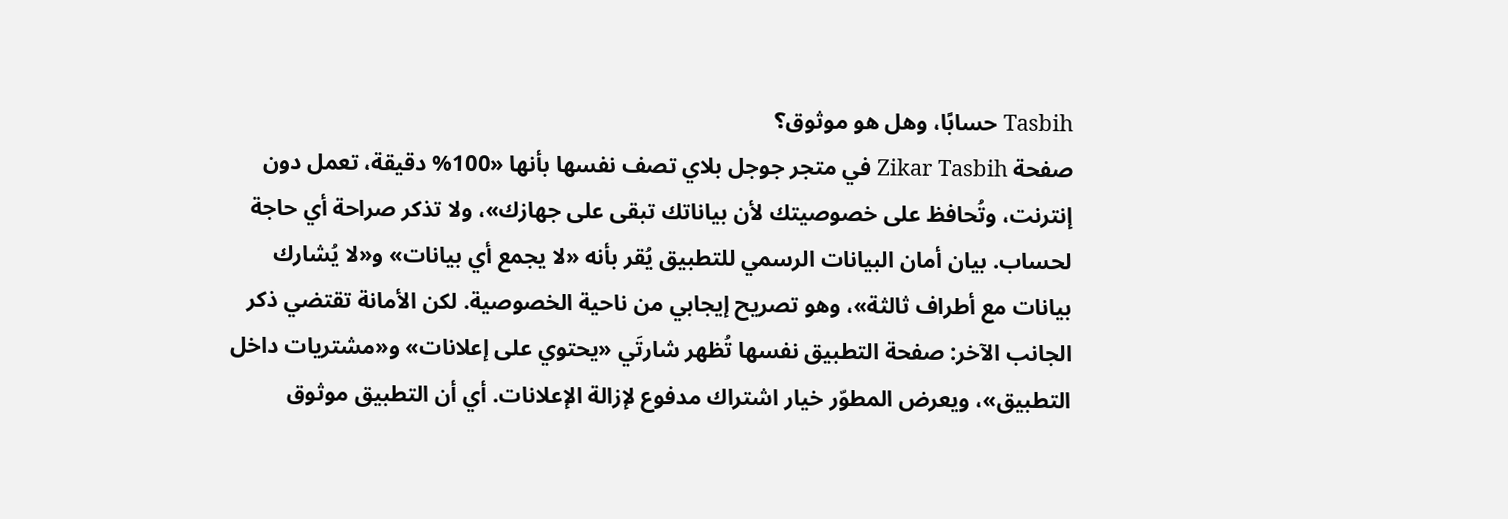Tasbih حسابًا، وهل هو موثوق؟
صفحة Zikar Tasbih في متجر جوجل بلاي تصف نفسها بأنها «100% دقيقة، تعمل دون إنترنت، وتُحافظ على خصوصيتك لأن بياناتك تبقى على جهازك»، ولا تذكر صراحة أي حاجة لحساب. بيان أمان البيانات الرسمي للتطبيق يُقر بأنه «لا يجمع أي بيانات» و«لا يُشارك بيانات مع أطراف ثالثة»، وهو تصريح إيجابي من ناحية الخصوصية. لكن الأمانة تقتضي ذكر الجانب الآخر: صفحة التطبيق نفسها تُظهر شارتَي «يحتوي على إعلانات» و«مشتريات داخل التطبيق»، ويعرض المطوّر خيار اشتراك مدفوع لإزالة الإعلانات. أي أن التطبيق موثوق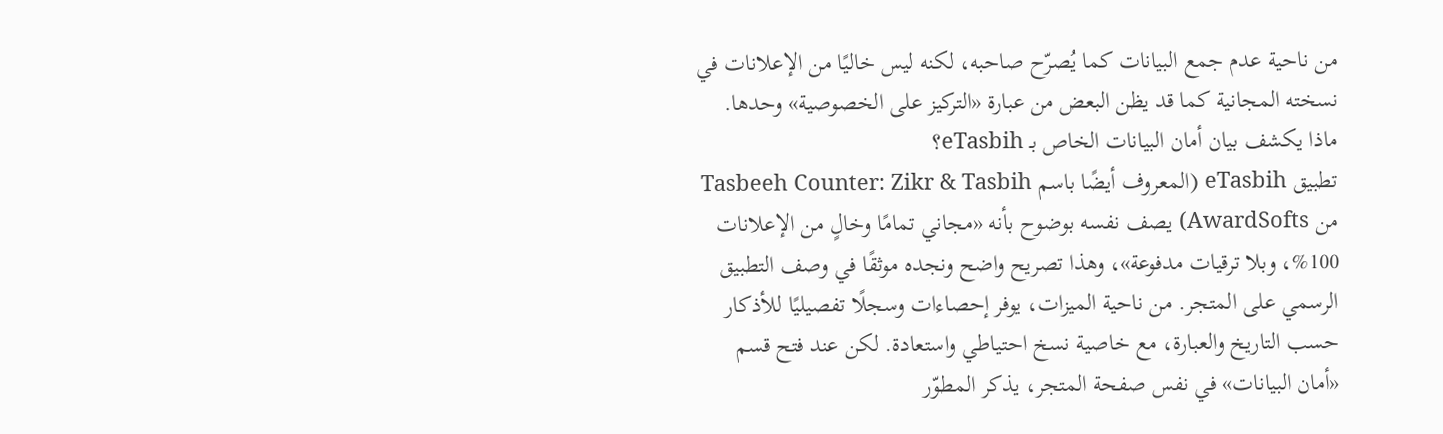من ناحية عدم جمع البيانات كما يُصرّح صاحبه، لكنه ليس خاليًا من الإعلانات في نسخته المجانية كما قد يظن البعض من عبارة «التركيز على الخصوصية» وحدها.
ماذا يكشف بيان أمان البيانات الخاص بـ eTasbih؟
تطبيق eTasbih (المعروف أيضًا باسم Tasbeeh Counter: Zikr & Tasbih من AwardSofts) يصف نفسه بوضوح بأنه «مجاني تمامًا وخالٍ من الإعلانات 100%، وبلا ترقيات مدفوعة»، وهذا تصريح واضح ونجده موثقًا في وصف التطبيق الرسمي على المتجر. من ناحية الميزات، يوفر إحصاءات وسجلًا تفصيليًا للأذكار حسب التاريخ والعبارة، مع خاصية نسخ احتياطي واستعادة. لكن عند فتح قسم «أمان البيانات» في نفس صفحة المتجر، يذكر المطوّر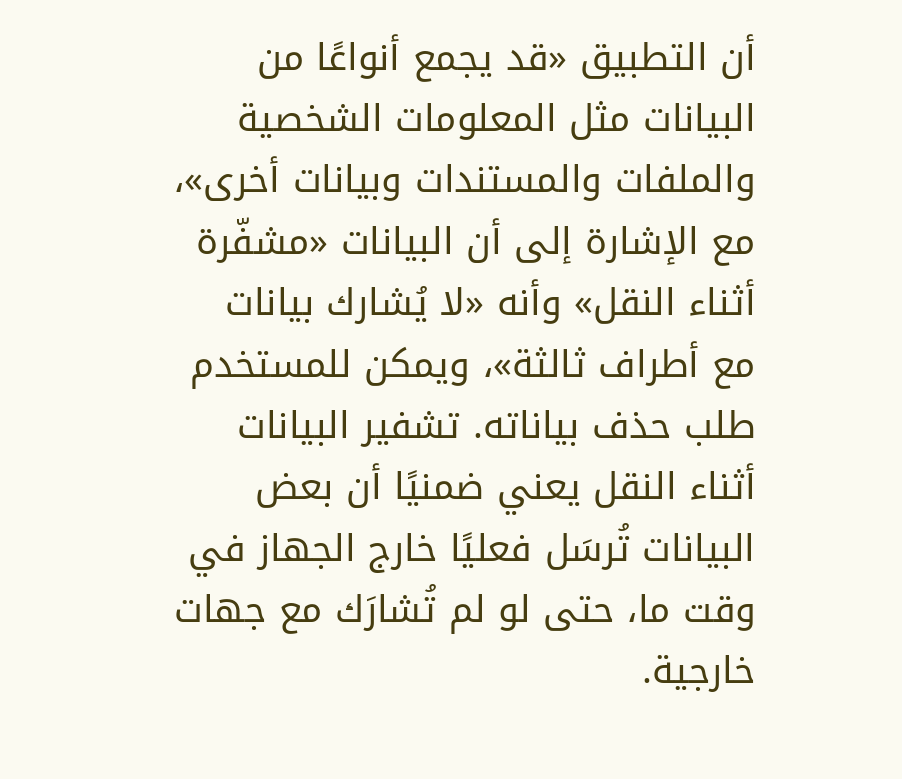أن التطبيق «قد يجمع أنواعًا من البيانات مثل المعلومات الشخصية والملفات والمستندات وبيانات أخرى»، مع الإشارة إلى أن البيانات «مشفّرة أثناء النقل» وأنه «لا يُشارك بيانات مع أطراف ثالثة»، ويمكن للمستخدم طلب حذف بياناته. تشفير البيانات أثناء النقل يعني ضمنيًا أن بعض البيانات تُرسَل فعليًا خارج الجهاز في وقت ما، حتى لو لم تُشارَك مع جهات خارجية.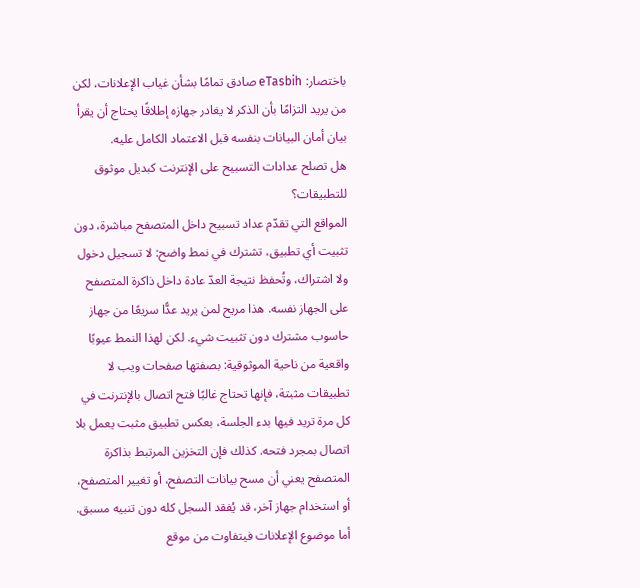باختصار: eTasbih صادق تمامًا بشأن غياب الإعلانات، لكن من يريد التزامًا بأن الذكر لا يغادر جهازه إطلاقًا يحتاج أن يقرأ بيان أمان البيانات بنفسه قبل الاعتماد الكامل عليه.
هل تصلح عدادات التسبيح على الإنترنت كبديل موثوق للتطبيقات؟
المواقع التي تقدّم عداد تسبيح داخل المتصفح مباشرة، دون تثبيت أي تطبيق، تشترك في نمط واضح: لا تسجيل دخول ولا اشتراك، وتُحفظ نتيجة العدّ عادة داخل ذاكرة المتصفح على الجهاز نفسه. هذا مريح لمن يريد عدًّا سريعًا من جهاز حاسوب مشترك دون تثبيت شيء. لكن لهذا النمط عيوبًا واقعية من ناحية الموثوقية: بصفتها صفحات ويب لا تطبيقات مثبتة، فإنها تحتاج غالبًا فتح اتصال بالإنترنت في كل مرة تريد فيها بدء الجلسة، بعكس تطبيق مثبت يعمل بلا اتصال بمجرد فتحه. كذلك فإن التخزين المرتبط بذاكرة المتصفح يعني أن مسح بيانات التصفح، أو تغيير المتصفح، أو استخدام جهاز آخر، قد يُفقد السجل كله دون تنبيه مسبق. أما موضوع الإعلانات فيتفاوت من موقع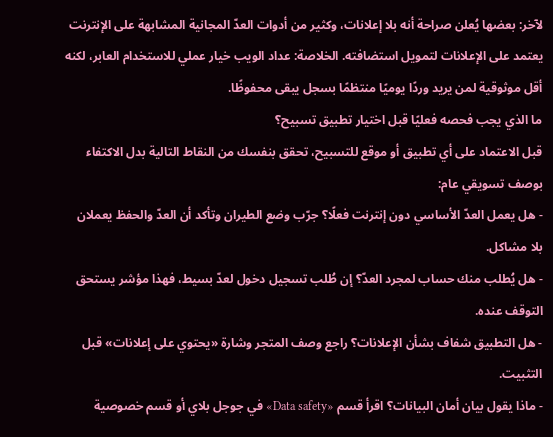لآخر: بعضها يُعلن صراحة أنه بلا إعلانات، وكثير من أدوات العدّ المجانية المشابهة على الإنترنت يعتمد على الإعلانات لتمويل استضافته. الخلاصة: عداد الويب خيار عملي للاستخدام العابر، لكنه أقل موثوقية لمن يريد وردًا يوميًا منتظمًا بسجل يبقى محفوظًا.
ما الذي يجب فحصه فعليًا قبل اختيار تطبيق تسبيح؟
قبل الاعتماد على أي تطبيق أو موقع للتسبيح، تحقق بنفسك من النقاط التالية بدل الاكتفاء بوصف تسويقي عام:
- هل يعمل العدّ الأساسي دون إنترنت فعلًا؟ جرّب وضع الطيران وتأكد أن العدّ والحفظ يعملان بلا مشاكل.
- هل يُطلب منك حساب لمجرد العدّ؟ إن طُلب تسجيل دخول لعدّ بسيط، فهذا مؤشر يستحق التوقف عنده.
- هل التطبيق شفاف بشأن الإعلانات؟ راجع وصف المتجر وشارة «يحتوي على إعلانات» قبل التثبيت.
- ماذا يقول بيان أمان البيانات؟ اقرأ قسم «Data safety» في جوجل بلاي أو قسم خصوصية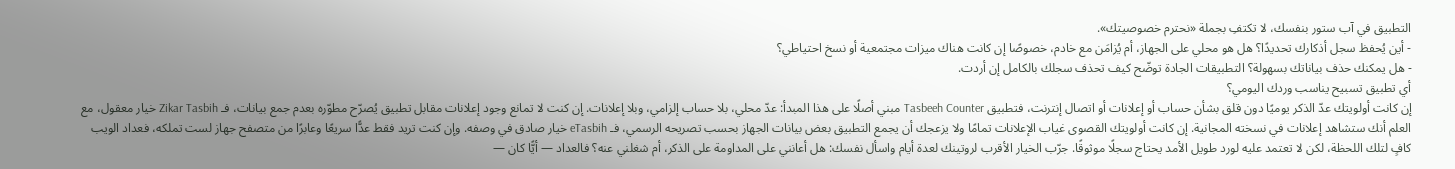التطبيق في آب ستور بنفسك، لا تكتفِ بجملة «نحترم خصوصيتك».
- أين يُحفظ سجل أذكارك تحديدًا؟ هل هو محلي على الجهاز، أم يُزامَن مع خادم، خصوصًا إن كانت هناك ميزات مجتمعية أو نسخ احتياطي؟
- هل يمكنك حذف بياناتك بسهولة؟ التطبيقات الجادة توضّح كيف تحذف سجلك بالكامل إن أردت.
أي تطبيق تسبيح يناسب وردك اليومي؟
إن كانت أولويتك عدّ الذكر يوميًا دون قلق بشأن حساب أو إعلانات أو اتصال إنترنت، فتطبيق Tasbeeh Counter مبني أصلًا على هذا المبدأ: عدّ محلي، بلا حساب إلزامي، وبلا إعلانات. إن كنت لا تمانع وجود إعلانات مقابل تطبيق يُصرّح مطوّره بعدم جمع بيانات، فـ Zikar Tasbih خيار معقول، مع العلم أنك ستشاهد إعلانات في نسخته المجانية. إن كانت أولويتك القصوى غياب الإعلانات تمامًا ولا يزعجك أن يجمع التطبيق بعض بيانات الجهاز بحسب تصريحه الرسمي، فـ eTasbih خيار صادق في وصفه. وإن كنت تريد فقط عدًّا سريعًا وعابرًا من متصفح جهاز لست تملكه، فعداد الويب كافٍ لتلك اللحظة، لكن لا تعتمد عليه لورد طويل الأمد يحتاج سجلًا موثوقًا. جرّب الخيار الأقرب لروتينك لعدة أيام واسأل نفسك: هل أعانني على المداومة على الذكر، أم شغلني عنه؟ فالعداد — أيًّا كان —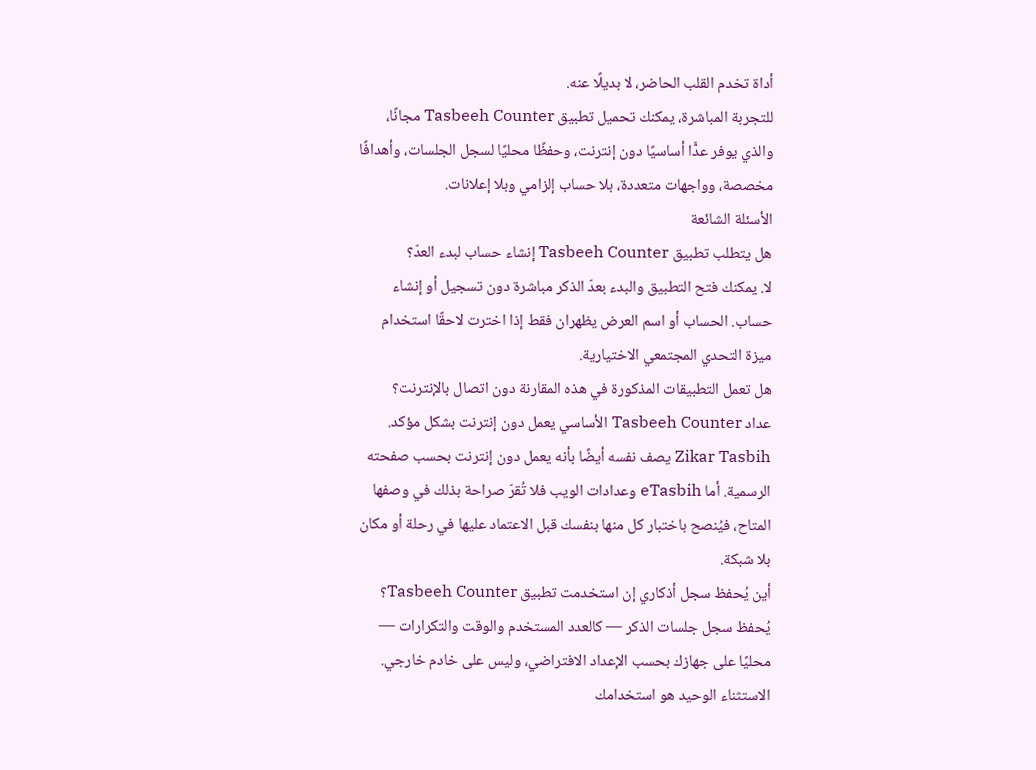أداة تخدم القلب الحاضر، لا بديلًا عنه.
للتجربة المباشرة، يمكنك تحميل تطبيق Tasbeeh Counter مجانًا، والذي يوفر عدًّا أساسيًا دون إنترنت، وحفظًا محليًا لسجل الجلسات، وأهدافًا مخصصة، وواجهات متعددة، بلا حساب إلزامي وبلا إعلانات.
الأسئلة الشائعة
هل يتطلب تطبيق Tasbeeh Counter إنشاء حساب لبدء العدّ؟
لا. يمكنك فتح التطبيق والبدء بعدّ الذكر مباشرة دون تسجيل أو إنشاء حساب. الحساب أو اسم العرض يظهران فقط إذا اخترت لاحقًا استخدام ميزة التحدي المجتمعي الاختيارية.
هل تعمل التطبيقات المذكورة في هذه المقارنة دون اتصال بالإنترنت؟
عداد Tasbeeh Counter الأساسي يعمل دون إنترنت بشكل مؤكد. Zikar Tasbih يصف نفسه أيضًا بأنه يعمل دون إنترنت بحسب صفحته الرسمية. أما eTasbih وعدادات الويب فلا تُقرّ صراحة بذلك في وصفها المتاح، فيُنصح باختبار كل منها بنفسك قبل الاعتماد عليها في رحلة أو مكان بلا شبكة.
أين يُحفظ سجل أذكاري إن استخدمت تطبيق Tasbeeh Counter؟
يُحفظ سجل جلسات الذكر — كالعدد المستخدم والوقت والتكرارات — محليًا على جهازك بحسب الإعداد الافتراضي، وليس على خادم خارجي. الاستثناء الوحيد هو استخدامك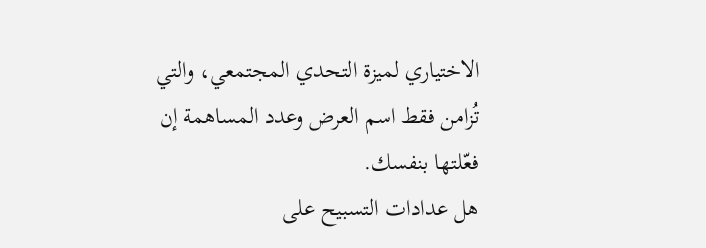الاختياري لميزة التحدي المجتمعي، والتي تُزامن فقط اسم العرض وعدد المساهمة إن فعّلتها بنفسك.
هل عدادات التسبيح على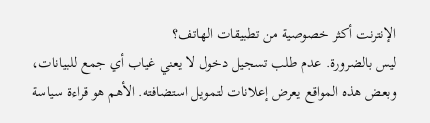الإنترنت أكثر خصوصية من تطبيقات الهاتف؟
ليس بالضرورة. عدم طلب تسجيل دخول لا يعني غياب أي جمع للبيانات، وبعض هذه المواقع يعرض إعلانات لتمويل استضافته. الأهم هو قراءة سياسة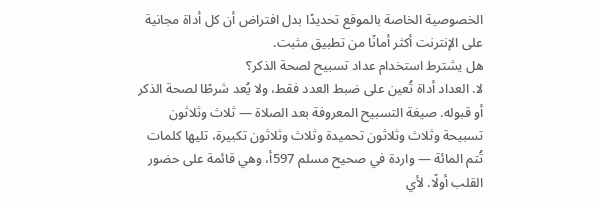الخصوصية الخاصة بالموقع تحديدًا بدل افتراض أن كل أداة مجانية على الإنترنت أكثر أمانًا من تطبيق مثبت.
هل يشترط استخدام عداد تسبيح لصحة الذكر؟
لا. العداد أداة تُعين على ضبط العدد فقط، ولا يُعد شرطًا لصحة الذكر أو قبوله. صيغة التسبيح المعروفة بعد الصلاة — ثلاث وثلاثون تسبيحة وثلاث وثلاثون تحميدة وثلاث وثلاثون تكبيرة، تليها كلمات تُتم المائة — واردة في صحيح مسلم 597أ، وهي قائمة على حضور القلب أولًا. لأي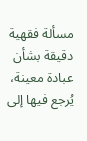مسألة فقهية دقيقة بشأن عبادة معينة، يُرجع فيها إلى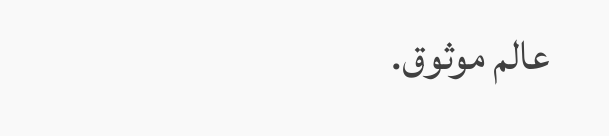عالم موثوق.